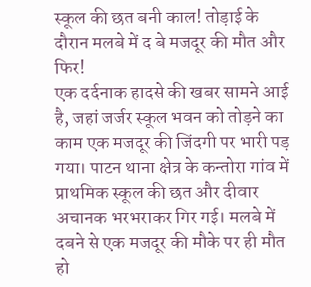स्कूल की छत बनी काल! तोड़ाई के दौरान मलबे में द बे मजदूर की मौत और फिर!
एक दर्दनाक हादसे की खबर सामने आई है, जहां जर्जर स्कूल भवन को तोड़ने का काम एक मजदूर की जिंदगी पर भारी पड़ गया। पाटन थाना क्षेत्र के कन्तोरा गांव में प्राथमिक स्कूल की छत और दीवार अचानक भरभराकर गिर गई। मलबे में दबने से एक मजदूर की मौके पर ही मौत हो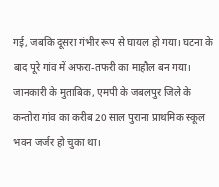गई, जबकि दूसरा गंभीर रूप से घायल हो गया। घटना के बाद पूरे गांव में अफरा-तफरी का माहौल बन गया। जानकारी के मुताबिक, एमपी के जबलपुर जिले के कन्तोरा गांव का करीब 20 साल पुराना प्राथमिक स्कूल भवन जर्जर हो चुका था।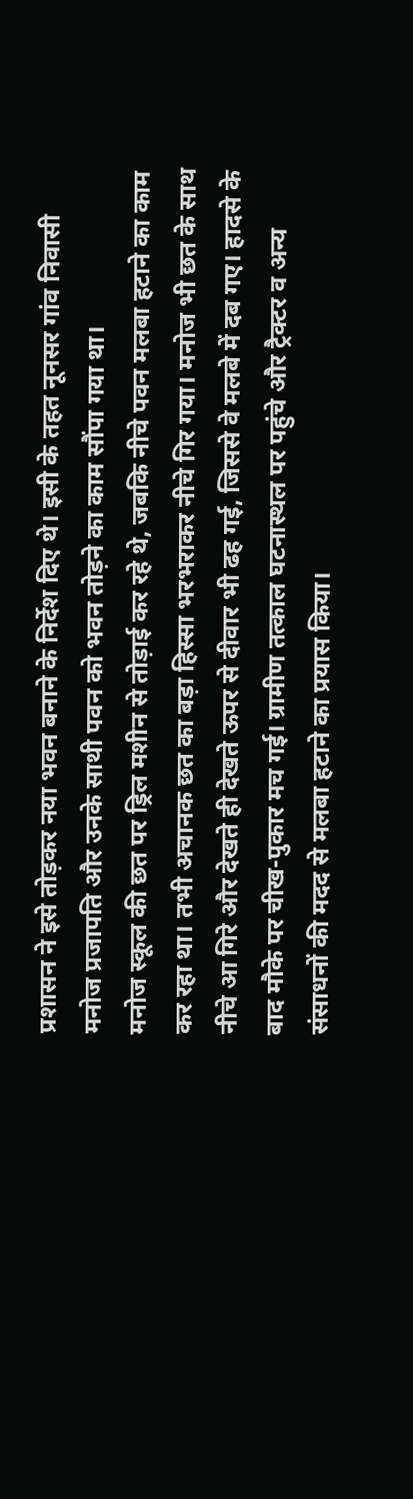प्रशासन ने इसे तोड़कर नया भवन बनाने के निर्देश दिए थे। इसी के तहत नूनसर गांव निवासी मनोज प्रजापति और उनके साथी पवन को भवन तोड़ने का काम सौंपा गया था।
मनोज स्कूल की छत पर ड्रिल मशीन से तोड़ाई कर रहे थे, जबकि नीचे पवन मलबा हटाने का काम कर रहा था। तभी अचानक छत का बड़ा हिस्सा भरभराकर नीचे गिर गया। मनोज भी छत के साथ नीचे आ गिरे और देखते ही देखते ऊपर से दीवार भी ढह गई, जिससे वे मलबे में दब गए। हादसे के बाद मौके पर चीख-पुकार मच गई। ग्रामीण तत्काल घटनास्थल पर पहुंचे और ट्रैक्टर व अन्य संसाधनों की मदद से मलबा हटाने का प्रयास किया।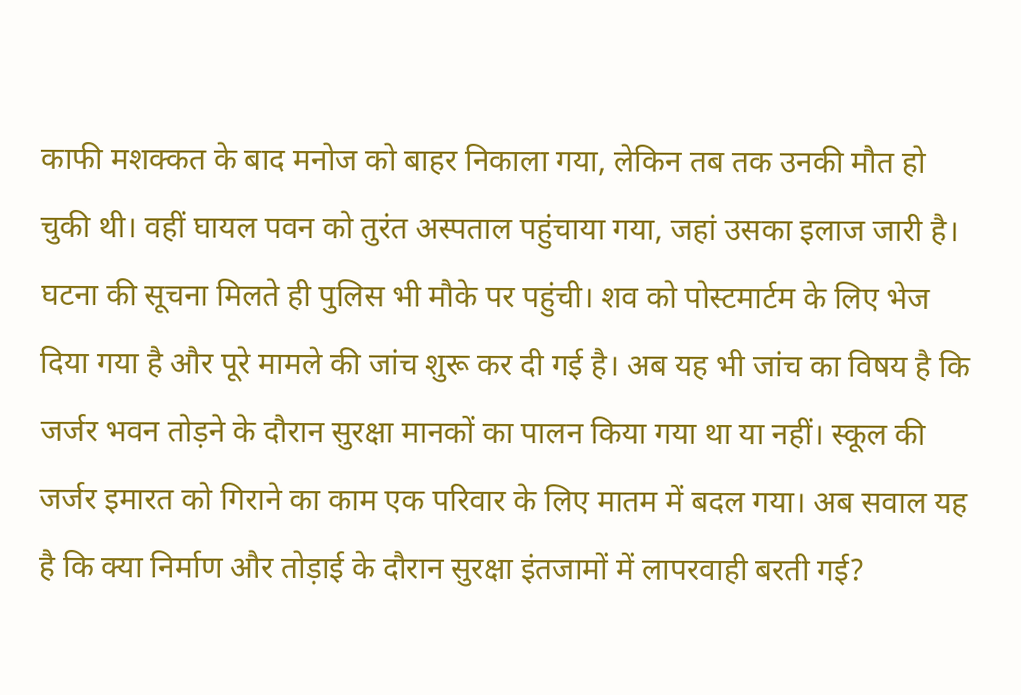काफी मशक्कत के बाद मनोज को बाहर निकाला गया, लेकिन तब तक उनकी मौत हो चुकी थी। वहीं घायल पवन को तुरंत अस्पताल पहुंचाया गया, जहां उसका इलाज जारी है।
घटना की सूचना मिलते ही पुलिस भी मौके पर पहुंची। शव को पोस्टमार्टम के लिए भेज दिया गया है और पूरे मामले की जांच शुरू कर दी गई है। अब यह भी जांच का विषय है कि जर्जर भवन तोड़ने के दौरान सुरक्षा मानकों का पालन किया गया था या नहीं। स्कूल की जर्जर इमारत को गिराने का काम एक परिवार के लिए मातम में बदल गया। अब सवाल यह है कि क्या निर्माण और तोड़ाई के दौरान सुरक्षा इंतजामों में लापरवाही बरती गई?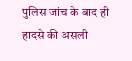पुलिस जांच के बाद ही हादसे की असली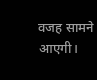वजह सामने आएगी।